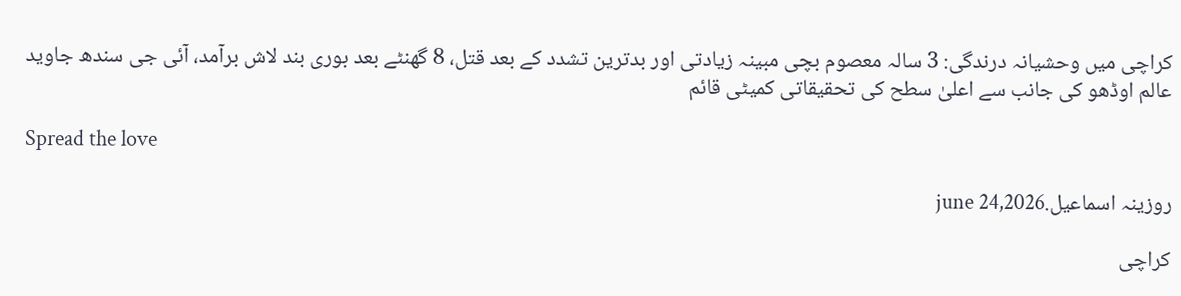کراچی میں وحشیانہ درندگی: 3 سالہ معصوم بچی مبینہ زیادتی اور بدترین تشدد کے بعد قتل، 8 گھنٹے بعد بوری بند لاش برآمد، آئی جی سندھ جاوید عالم اوڈھو کی جانب سے اعلیٰ سطح کی تحقیقاتی کمیٹی قائم

Spread the love

روزینہ اسماعیل.june 24,2026

کراچی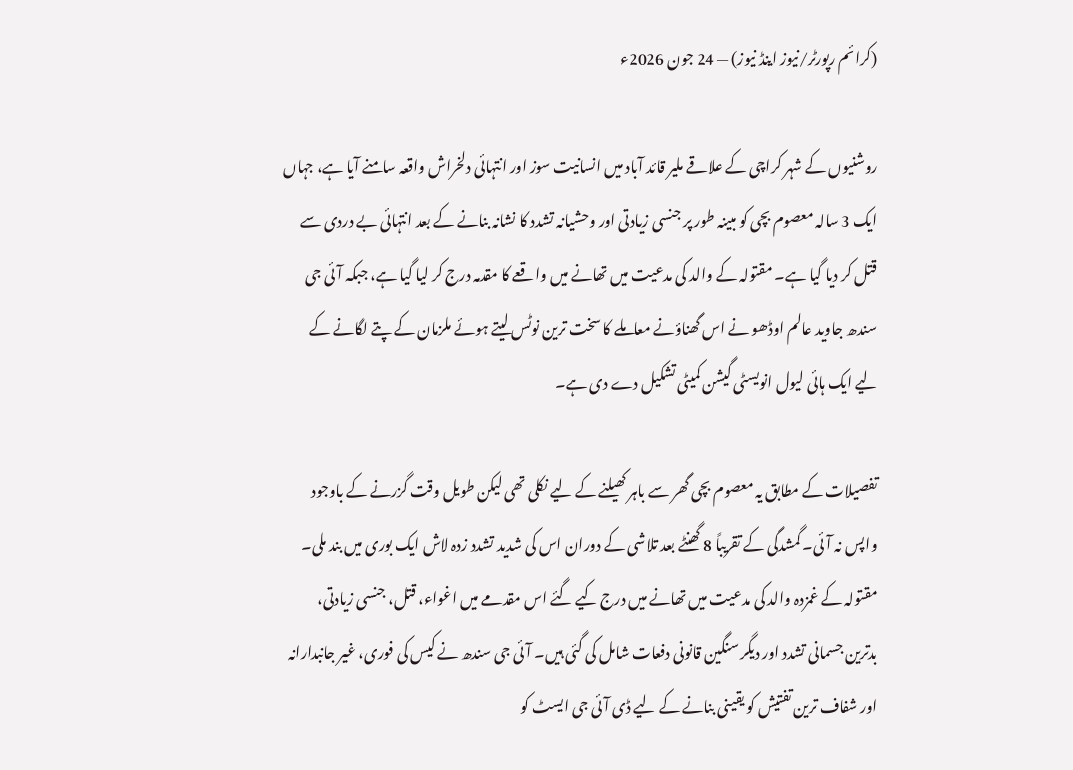(کرائم رپورٹر/نیوز اینڈ نیوز) — 24 جون 2026ء

روشنیوں کے شہر کراچی کے علاقے ملیر قائد آباد میں انسانیت سوز اور انتہائی دلخراش واقعہ سامنے آیا ہے، جہاں ایک 3 سالہ معصوم بچی کو مبینہ طور پر جنسی زیادتی اور وحشیانہ تشدد کا نشانہ بنانے کے بعد انتہائی بے دردی سے قتل کر دیا گیا ہے۔ مقتولہ کے والد کی مدعیت میں تھانے میں واقعے کا مقدمہ درج کر لیا گیا ہے، جبکہ آئی جی سندھ جاوید عالم اوڈھو نے اس گھناؤنے معاملے کا سخت ترین نوٹس لیتے ہوئے ملزمان کے پتے لگانے کے لیے ایک ہائی لیول انویسٹی گیشن کمیٹی تشکیل دے دی ہے۔

تفصیلات کے مطابق یہ معصوم بچی گھر سے باہر کھیلنے کے لیے نکلی تھی لیکن طویل وقت گزرنے کے باوجود واپس نہ آئی۔ گمشدگی کے تقریباً 8 گھنٹے بعد تلاشی کے دوران اس کی شدید تشدد زدہ لاش ایک بوری میں بند ملی۔ مقتولہ کے غمزدہ والد کی مدعیت میں تھانے میں درج کیے گئے اس مقدمے میں اغواء، قتل، جنسی زیادتی، بدترین جسمانی تشدد اور دیگر سنگین قانونی دفعات شامل کی گئی ہیں۔ آئی جی سندھ نے کیس کی فوری، غیر جانبدارانہ اور شفاف ترین تفتیش کو یقینی بنانے کے لیے ڈی آئی جی ایسٹ کو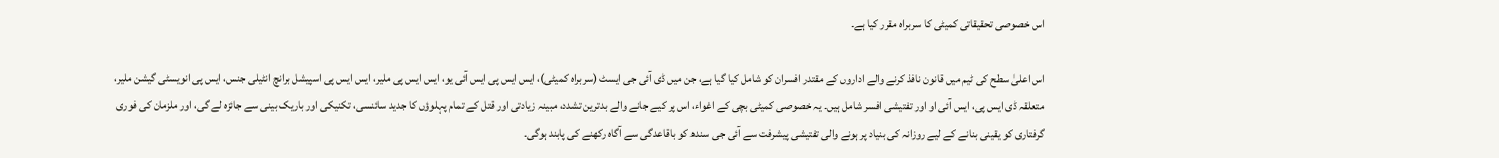اس خصوصی تحقیقاتی کمیٹی کا سربراہ مقرر کیا ہے۔

اس اعلیٰ سطح کی ٹیم میں قانون نافذ کرنے والے اداروں کے مقتدر افسران کو شامل کیا گیا ہے، جن میں ڈی آئی جی ایسٹ (سربراہ کمیٹی)، ایس ایس پی ایس آئی یو، ایس ایس پی ملیر، ایس ایس پی اسپیشل برانچ انٹیلی جنس، ایس پی انویسٹی گیشن ملیر، متعلقہ ڈی ایس پی، ایس آئی او اور تفتیشی افسر شامل ہیں۔ یہ خصوصی کمیٹی بچی کے اغواء، اس پر کیے جانے والے بدترین تشدد، مبینہ زیادتی اور قتل کے تمام پہلوؤں کا جدید سائنسی، تکنیکی اور باریک بینی سے جائزہ لے گی، اور ملزمان کی فوری گرفتاری کو یقینی بنانے کے لیے روزانہ کی بنیاد پر ہونے والی تفتیشی پیشرفت سے آئی جی سندھ کو باقاعدگی سے آگاہ رکھنے کی پابند ہوگی۔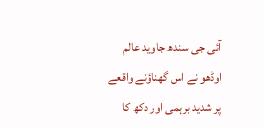آئی جی سندھ جاوید عالم اوڈھو نے اس گھناؤنے واقعے پر شدید برہمی اور دکھ کا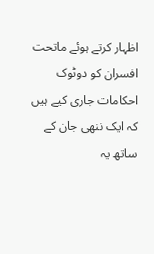اظہار کرتے ہوئے ماتحت افسران کو دوٹوک احکامات جاری کیے ہیں کہ ایک ننھی جان کے ساتھ یہ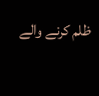ظلم کرنے والے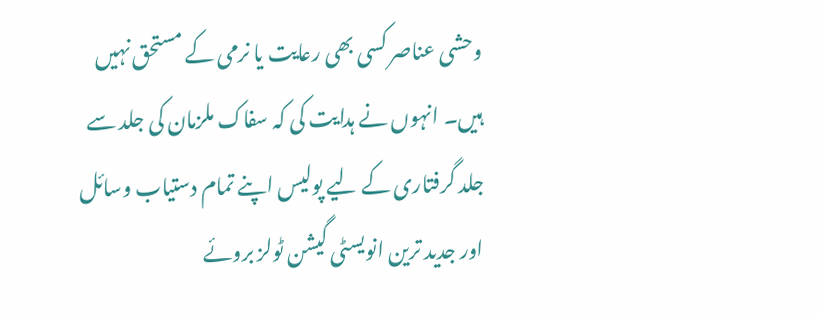وحشی عناصر کسی بھی رعایت یا نرمی کے مستحق نہیں ہیں۔ انہوں نے ہدایت کی کہ سفاک ملزمان کی جلد سے جلد گرفتاری کے لیے پولیس اپنے تمام دستیاب وسائل اور جدید ترین انویسٹی گیشن ٹولز بروئے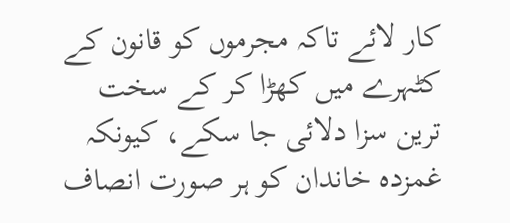کار لائے تاکہ مجرموں کو قانون کے کٹہرے میں کھڑا کر کے سخت ترین سزا دلائی جا سکے، کیونکہ غمزدہ خاندان کو ہر صورت انصاف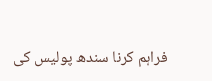فراہم کرنا سندھ پولیس کی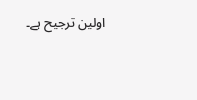اولین ترجیح ہے۔